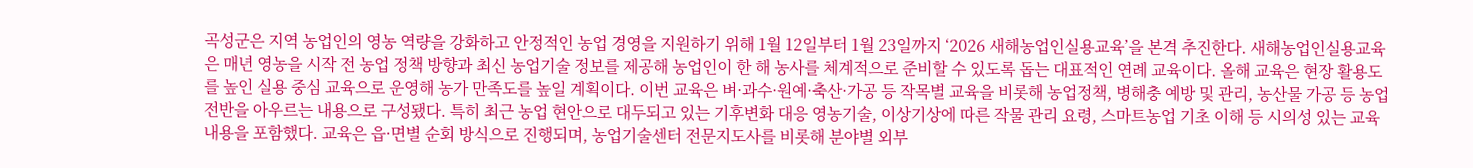곡성군은 지역 농업인의 영농 역량을 강화하고 안정적인 농업 경영을 지원하기 위해 1월 12일부터 1월 23일까지 ‘2026 새해농업인실용교육’을 본격 추진한다. 새해농업인실용교육은 매년 영농을 시작 전 농업 정책 방향과 최신 농업기술 정보를 제공해 농업인이 한 해 농사를 체계적으로 준비할 수 있도록 돕는 대표적인 연례 교육이다. 올해 교육은 현장 활용도를 높인 실용 중심 교육으로 운영해 농가 만족도를 높일 계획이다. 이번 교육은 벼·과수·원예·축산·가공 등 작목별 교육을 비롯해 농업정책, 병해충 예방 및 관리, 농산물 가공 등 농업 전반을 아우르는 내용으로 구성됐다. 특히 최근 농업 현안으로 대두되고 있는 기후변화 대응 영농기술, 이상기상에 따른 작물 관리 요령, 스마트농업 기초 이해 등 시의성 있는 교육 내용을 포함했다. 교육은 읍·면별 순회 방식으로 진행되며, 농업기술센터 전문지도사를 비롯해 분야별 외부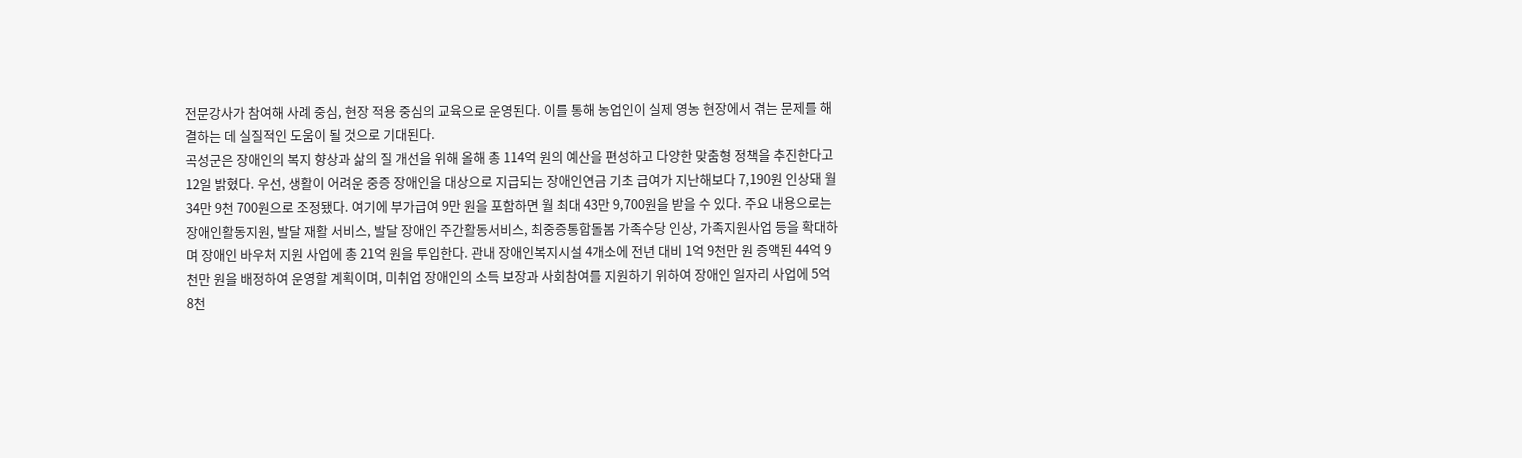전문강사가 참여해 사례 중심, 현장 적용 중심의 교육으로 운영된다. 이를 통해 농업인이 실제 영농 현장에서 겪는 문제를 해결하는 데 실질적인 도움이 될 것으로 기대된다.
곡성군은 장애인의 복지 향상과 삶의 질 개선을 위해 올해 총 114억 원의 예산을 편성하고 다양한 맞춤형 정책을 추진한다고 12일 밝혔다. 우선, 생활이 어려운 중증 장애인을 대상으로 지급되는 장애인연금 기초 급여가 지난해보다 7,190원 인상돼 월 34만 9천 700원으로 조정됐다. 여기에 부가급여 9만 원을 포함하면 월 최대 43만 9,700원을 받을 수 있다. 주요 내용으로는 장애인활동지원, 발달 재활 서비스, 발달 장애인 주간활동서비스, 최중증통합돌봄 가족수당 인상, 가족지원사업 등을 확대하며 장애인 바우처 지원 사업에 총 21억 원을 투입한다. 관내 장애인복지시설 4개소에 전년 대비 1억 9천만 원 증액된 44억 9천만 원을 배정하여 운영할 계획이며, 미취업 장애인의 소득 보장과 사회참여를 지원하기 위하여 장애인 일자리 사업에 5억 8천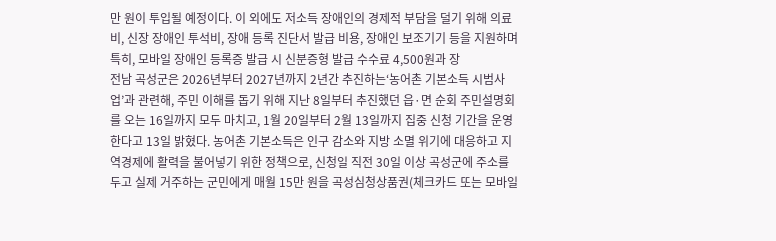만 원이 투입될 예정이다. 이 외에도 저소득 장애인의 경제적 부담을 덜기 위해 의료비, 신장 장애인 투석비, 장애 등록 진단서 발급 비용, 장애인 보조기기 등을 지원하며 특히, 모바일 장애인 등록증 발급 시 신분증형 발급 수수료 4,500원과 장
전남 곡성군은 2026년부터 2027년까지 2년간 추진하는‘농어촌 기본소득 시범사업’과 관련해, 주민 이해를 돕기 위해 지난 8일부터 추진했던 읍·면 순회 주민설명회를 오는 16일까지 모두 마치고, 1월 20일부터 2월 13일까지 집중 신청 기간을 운영한다고 13일 밝혔다. 농어촌 기본소득은 인구 감소와 지방 소멸 위기에 대응하고 지역경제에 활력을 불어넣기 위한 정책으로, 신청일 직전 30일 이상 곡성군에 주소를 두고 실제 거주하는 군민에게 매월 15만 원을 곡성심청상품권(체크카드 또는 모바일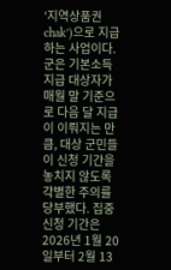‘지역상품권 chak’)으로 지급하는 사업이다. 군은 기본소득 지급 대상자가 매월 말 기준으로 다음 달 지급이 이뤄지는 만큼, 대상 군민들이 신청 기간을 놓치지 않도록 각별한 주의를 당부했다. 집중 신청 기간은 2026년 1월 20일부터 2월 13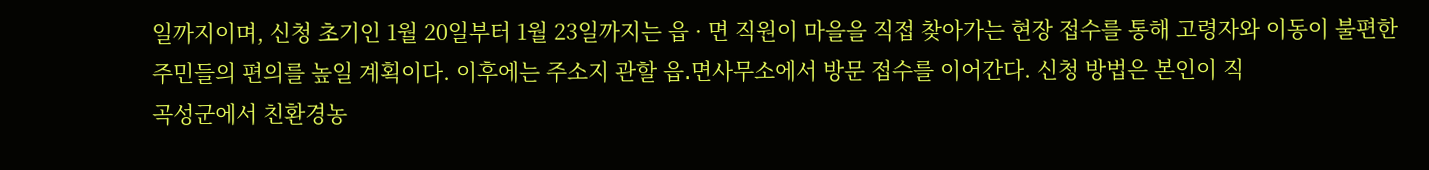일까지이며, 신청 초기인 1월 20일부터 1월 23일까지는 읍 · 면 직원이 마을을 직접 찾아가는 현장 접수를 통해 고령자와 이동이 불편한 주민들의 편의를 높일 계획이다. 이후에는 주소지 관할 읍․면사무소에서 방문 접수를 이어간다. 신청 방법은 본인이 직
곡성군에서 친환경농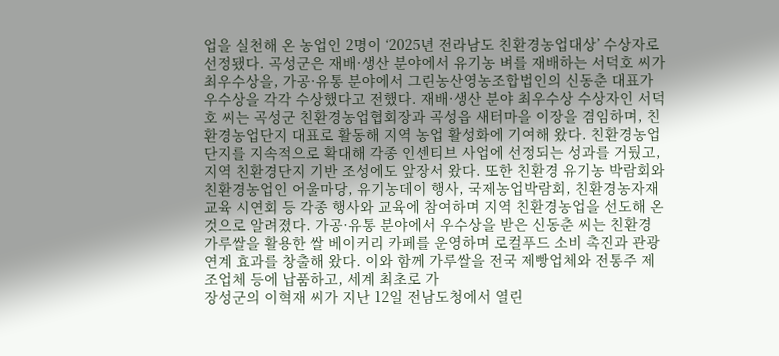업을 실천해 온 농업인 2명이 ‘2025년 전라남도 친환경농업대상’ 수상자로 선정됐다. 곡성군은 재배·생산 분야에서 유기농 벼를 재배하는 서덕호 씨가 최우수상을, 가공·유통 분야에서 그린농산영농조합법인의 신동춘 대표가 우수상을 각각 수상했다고 전했다. 재배·생산 분야 최우수상 수상자인 서덕호 씨는 곡성군 친환경농업협회장과 곡성읍 새터마을 이장을 겸임하며, 친환경농업단지 대표로 활동해 지역 농업 활성화에 기여해 왔다. 친환경농업단지를 지속적으로 확대해 각종 인센티브 사업에 선정되는 성과를 거뒀고, 지역 친환경단지 기반 조성에도 앞장서 왔다. 또한 친환경 유기농 박람회와 친환경농업인 어울마당, 유기농데이 행사, 국제농업박람회, 친환경농자재 교육 시연회 등 각종 행사와 교육에 참여하며 지역 친환경농업을 선도해 온 것으로 알려졌다. 가공·유통 분야에서 우수상을 받은 신동춘 씨는 친환경 가루쌀을 활용한 쌀 베이커리 카페를 운영하며 로컬푸드 소비 촉진과 관광 연계 효과를 창출해 왔다. 이와 함께 가루쌀을 전국 제빵업체와 전통주 제조업체 등에 납품하고, 세계 최초로 가
장성군의 이혁재 씨가 지난 12일 전남도청에서 열린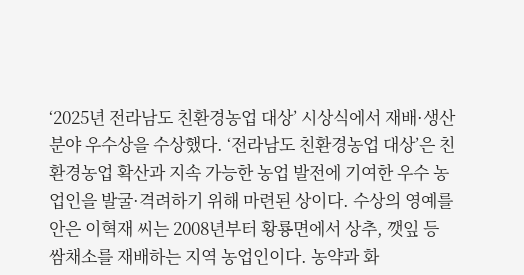‘2025년 전라남도 친환경농업 대상’ 시상식에서 재배·생산 분야 우수상을 수상했다. ‘전라남도 친환경농업 대상’은 친환경농업 확산과 지속 가능한 농업 발전에 기여한 우수 농업인을 발굴·격려하기 위해 마련된 상이다. 수상의 영예를 안은 이혁재 씨는 2008년부터 황룡면에서 상추, 깻잎 등 쌈채소를 재배하는 지역 농업인이다. 농약과 화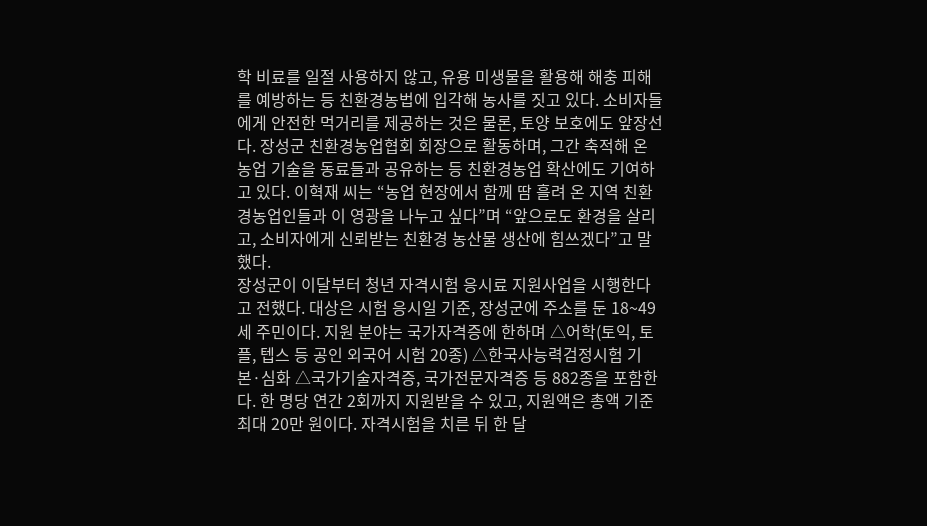학 비료를 일절 사용하지 않고, 유용 미생물을 활용해 해충 피해를 예방하는 등 친환경농법에 입각해 농사를 짓고 있다. 소비자들에게 안전한 먹거리를 제공하는 것은 물론, 토양 보호에도 앞장선다. 장성군 친환경농업협회 회장으로 활동하며, 그간 축적해 온 농업 기술을 동료들과 공유하는 등 친환경농업 확산에도 기여하고 있다. 이혁재 씨는 “농업 현장에서 함께 땀 흘려 온 지역 친환경농업인들과 이 영광을 나누고 싶다”며 “앞으로도 환경을 살리고, 소비자에게 신뢰받는 친환경 농산물 생산에 힘쓰겠다”고 말했다.
장성군이 이달부터 청년 자격시험 응시료 지원사업을 시행한다고 전했다. 대상은 시험 응시일 기준, 장성군에 주소를 둔 18~49세 주민이다. 지원 분야는 국가자격증에 한하며 △어학(토익, 토플, 텝스 등 공인 외국어 시험 20종) △한국사능력검정시험 기본·심화 △국가기술자격증, 국가전문자격증 등 882종을 포함한다. 한 명당 연간 2회까지 지원받을 수 있고, 지원액은 총액 기준 최대 20만 원이다. 자격시험을 치른 뒤 한 달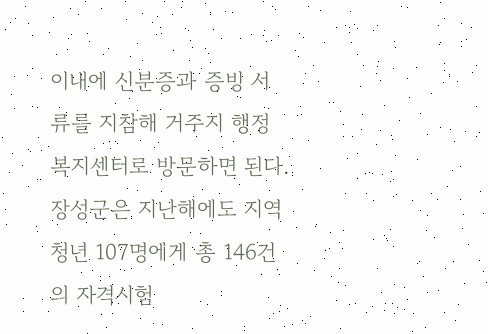이내에 신분증과 증빙 서류를 지참해 거주지 행정복지센터로 방문하면 된다. 장성군은 지난해에도 지역 청년 107명에게 총 146건의 자격시험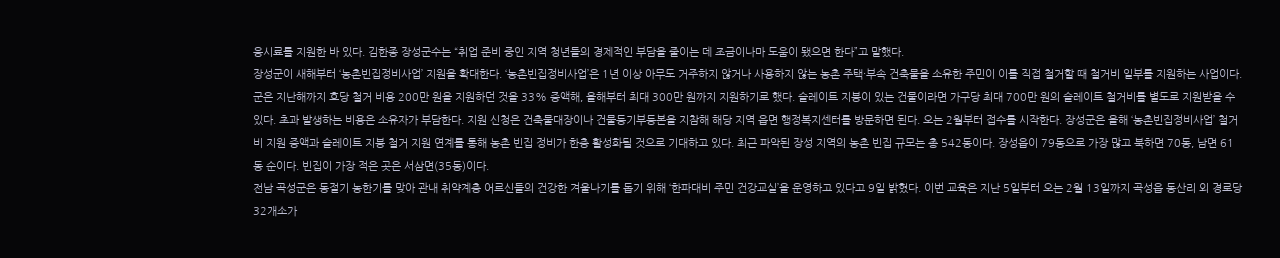응시료를 지원한 바 있다. 김한종 장성군수는 “취업 준비 중인 지역 청년들의 경제적인 부담을 줄이는 데 조금이나마 도움이 됐으면 한다”고 말했다.
장성군이 새해부터 ‘농촌빈집정비사업’ 지원을 확대한다. ‘농촌빈집정비사업’은 1년 이상 아무도 거주하지 않거나 사용하지 않는 농촌 주택·부속 건축물을 소유한 주민이 이를 직접 철거할 때 철거비 일부를 지원하는 사업이다. 군은 지난해까지 호당 철거 비용 200만 원을 지원하던 것을 33% 증액해, 올해부터 최대 300만 원까지 지원하기로 했다. 슬레이트 지붕이 있는 건물이라면 가구당 최대 700만 원의 슬레이트 철거비를 별도로 지원받을 수 있다. 초과 발생하는 비용은 소유자가 부담한다. 지원 신청은 건축물대장이나 건물등기부등본을 지참해 해당 지역 읍면 행정복지센터를 방문하면 된다. 오는 2월부터 접수를 시작한다. 장성군은 올해 ‘농촌빈집정비사업’ 철거비 지원 증액과 슬레이트 지붕 철거 지원 연계를 통해 농촌 빈집 정비가 한층 활성화될 것으로 기대하고 있다. 최근 파악된 장성 지역의 농촌 빈집 규모는 총 542동이다. 장성읍이 79동으로 가장 많고 북하면 70동, 남면 61동 순이다. 빈집이 가장 적은 곳은 서삼면(35동)이다.
전남 곡성군은 동절기 농한기를 맞아 관내 취약계층 어르신들의 건강한 겨울나기를 돕기 위해 ‘한파대비 주민 건강교실’을 운영하고 있다고 9일 밝혔다. 이번 교육은 지난 5일부터 오는 2월 13일까지 곡성읍 동산리 외 경로당 32개소가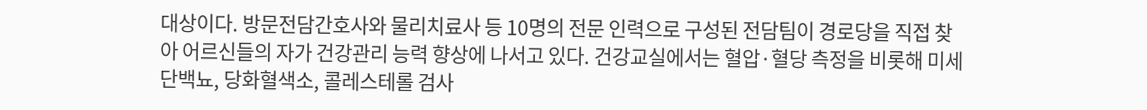대상이다. 방문전담간호사와 물리치료사 등 10명의 전문 인력으로 구성된 전담팀이 경로당을 직접 찾아 어르신들의 자가 건강관리 능력 향상에 나서고 있다. 건강교실에서는 혈압·혈당 측정을 비롯해 미세단백뇨, 당화혈색소, 콜레스테롤 검사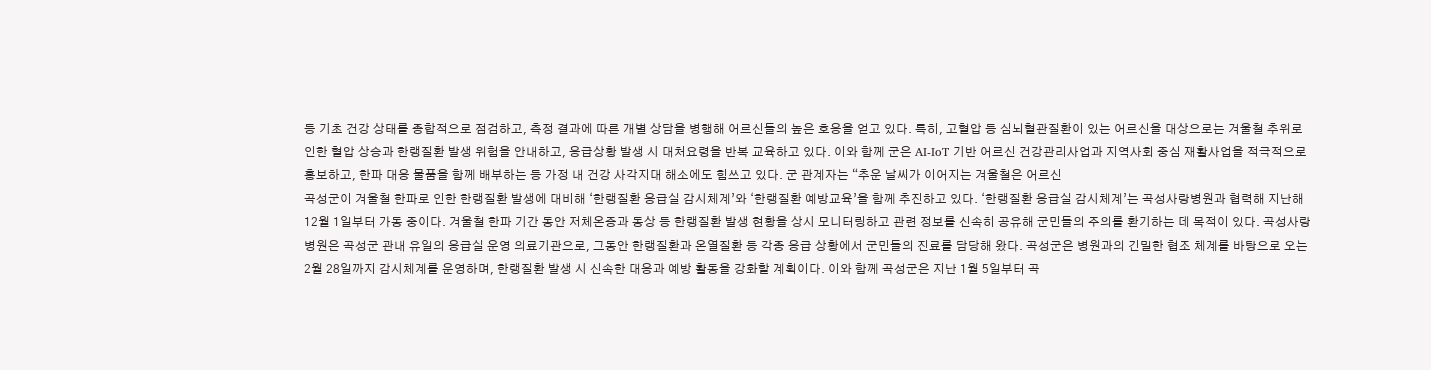등 기초 건강 상태를 종합적으로 점검하고, 측정 결과에 따른 개별 상담을 병행해 어르신들의 높은 호응을 얻고 있다. 특히, 고혈압 등 심뇌혈관질환이 있는 어르신을 대상으로는 겨울철 추위로 인한 혈압 상승과 한랭질환 발생 위험을 안내하고, 응급상황 발생 시 대처요령을 반복 교육하고 있다. 이와 함께 군은 AI-IoT 기반 어르신 건강관리사업과 지역사회 중심 재활사업을 적극적으로 홍보하고, 한파 대응 물품을 함께 배부하는 등 가정 내 건강 사각지대 해소에도 힘쓰고 있다. 군 관계자는 “추운 날씨가 이어지는 겨울철은 어르신
곡성군이 겨울철 한파로 인한 한랭질환 발생에 대비해 ‘한랭질환 응급실 감시체계’와 ‘한랭질환 예방교육’을 함께 추진하고 있다. ‘한랭질환 응급실 감시체계’는 곡성사랑병원과 협력해 지난해 12월 1일부터 가동 중이다. 겨울철 한파 기간 동안 저체온증과 동상 등 한랭질환 발생 현황을 상시 모니터링하고 관련 정보를 신속히 공유해 군민들의 주의를 환기하는 데 목적이 있다. 곡성사랑병원은 곡성군 관내 유일의 응급실 운영 의료기관으로, 그동안 한랭질환과 온열질환 등 각종 응급 상황에서 군민들의 진료를 담당해 왔다. 곡성군은 병원과의 긴밀한 협조 체계를 바탕으로 오는 2월 28일까지 감시체계를 운영하며, 한랭질환 발생 시 신속한 대응과 예방 활동을 강화할 계획이다. 이와 함께 곡성군은 지난 1월 5일부터 곡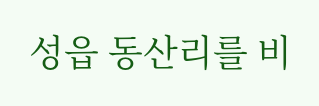성읍 동산리를 비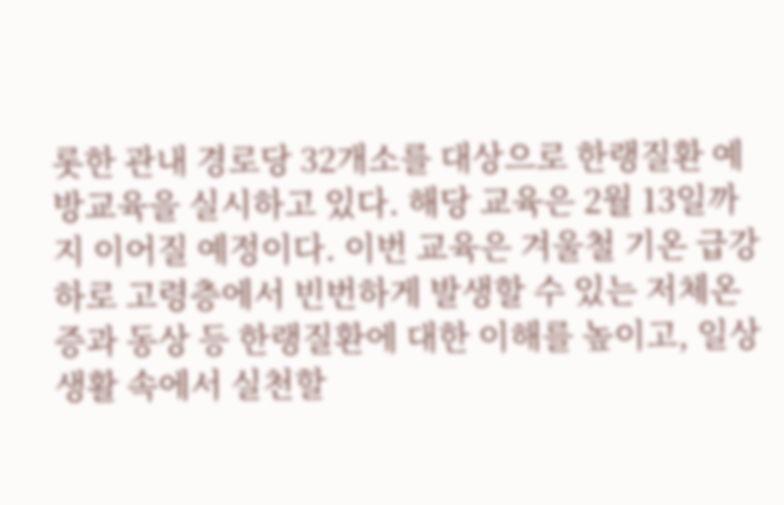롯한 관내 경로당 32개소를 대상으로 한랭질환 예방교육을 실시하고 있다. 해당 교육은 2월 13일까지 이어질 예정이다. 이번 교육은 겨울철 기온 급강하로 고령층에서 빈번하게 발생할 수 있는 저체온증과 동상 등 한랭질환에 대한 이해를 높이고, 일상생활 속에서 실천할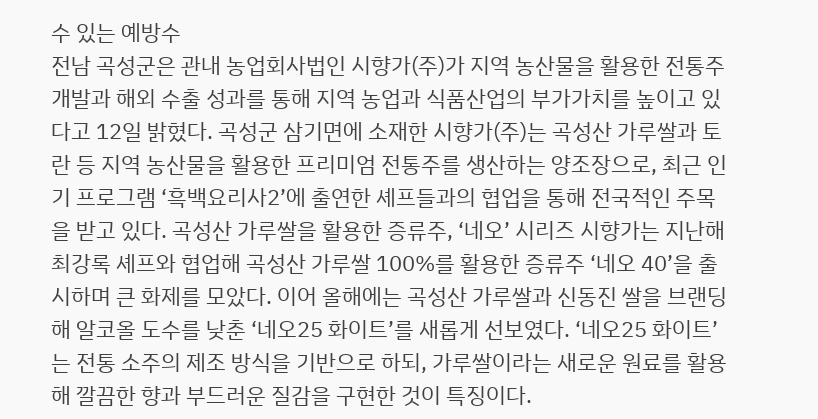수 있는 예방수
전남 곡성군은 관내 농업회사법인 시향가(주)가 지역 농산물을 활용한 전통주 개발과 해외 수출 성과를 통해 지역 농업과 식품산업의 부가가치를 높이고 있다고 12일 밝혔다. 곡성군 삼기면에 소재한 시향가(주)는 곡성산 가루쌀과 토란 등 지역 농산물을 활용한 프리미엄 전통주를 생산하는 양조장으로, 최근 인기 프로그램 ‘흑백요리사2’에 출연한 셰프들과의 협업을 통해 전국적인 주목을 받고 있다. 곡성산 가루쌀을 활용한 증류주, ‘네오’ 시리즈 시향가는 지난해 최강록 셰프와 협업해 곡성산 가루쌀 100%를 활용한 증류주 ‘네오 40’을 출시하며 큰 화제를 모았다. 이어 올해에는 곡성산 가루쌀과 신동진 쌀을 브랜딩해 알코올 도수를 낮춘 ‘네오25 화이트’를 새롭게 선보였다. ‘네오25 화이트’는 전통 소주의 제조 방식을 기반으로 하되, 가루쌀이라는 새로운 원료를 활용해 깔끔한 향과 부드러운 질감을 구현한 것이 특징이다.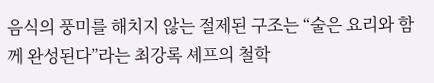음식의 풍미를 해치지 않는 절제된 구조는 “술은 요리와 함께 완성된다”라는 최강록 셰프의 철학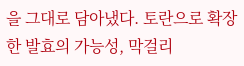을 그대로 담아냈다. 토란으로 확장한 발효의 가능성, 막걸리